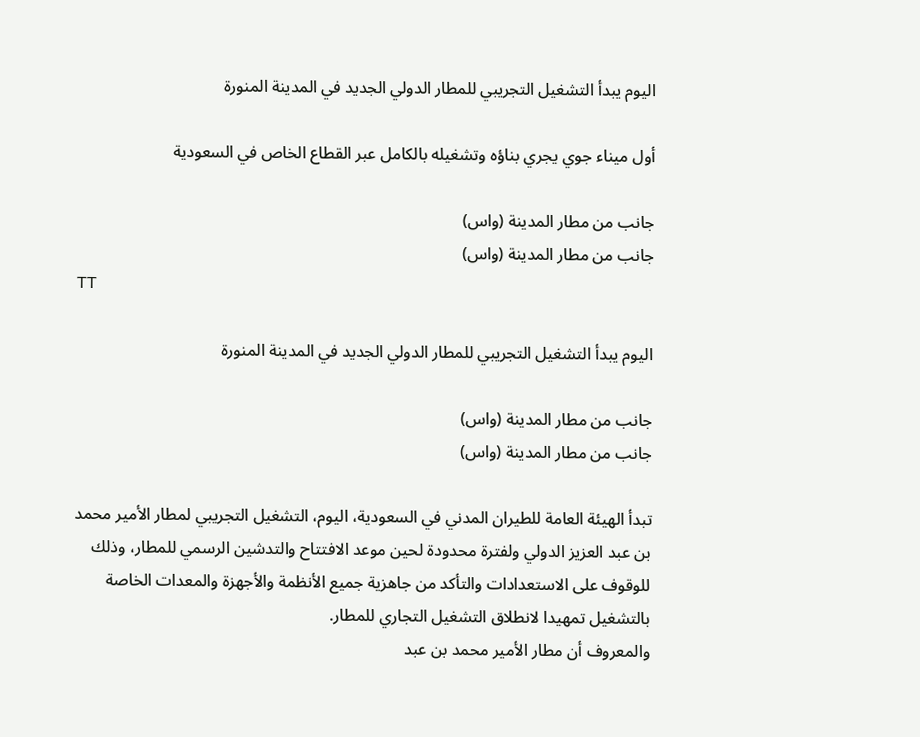اليوم يبدأ التشغيل التجريبي للمطار الدولي الجديد في المدينة المنورة

أول ميناء جوي يجري بناؤه وتشغيله بالكامل عبر القطاع الخاص في السعودية

جانب من مطار المدينة (واس)
جانب من مطار المدينة (واس)
TT

اليوم يبدأ التشغيل التجريبي للمطار الدولي الجديد في المدينة المنورة

جانب من مطار المدينة (واس)
جانب من مطار المدينة (واس)

تبدأ الهيئة العامة للطيران المدني في السعودية، اليوم، التشغيل التجريبي لمطار الأمير محمد بن عبد العزيز الدولي ولفترة محدودة لحين موعد الافتتاح والتدشين الرسمي للمطار، وذلك للوقوف على الاستعدادات والتأكد من جاهزية جميع الأنظمة والأجهزة والمعدات الخاصة بالتشغيل تمهيدا لانطلاق التشغيل التجاري للمطار.
والمعروف أن مطار الأمير محمد بن عبد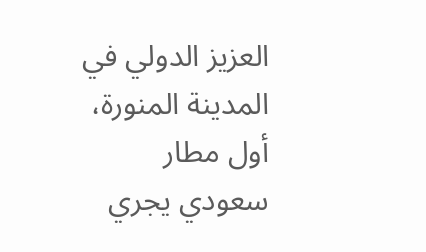العزيز الدولي في المدينة المنورة، أول مطار سعودي يجري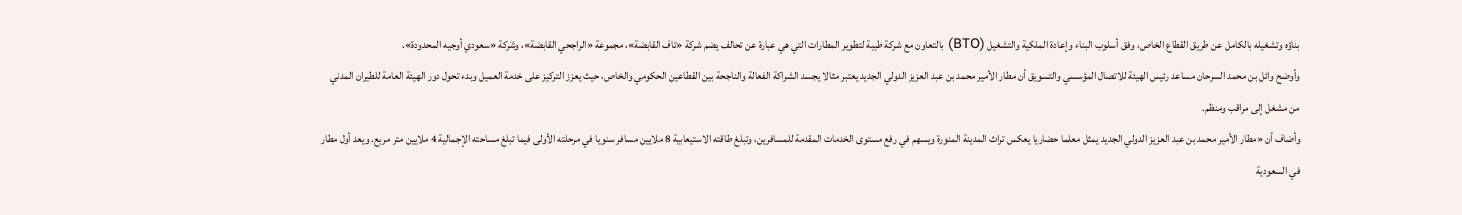بناؤه وتشغيله بالكامل عن طريق القطاع الخاص، وفق أسلوب البناء وإعادة الملكية والتشغيل (BTO) بالتعاون مع شركة طيبة لتطوير المطارات التي هي عبارة عن تحالف يضم شركة «تاف القابضة»، مجموعة «الراجحي القابضة»، وشركة «سعودي أوجيه المحدودة».
وأوضح وائل بن محمد السرحان مساعد رئيس الهيئة للاتصال المؤسسي والتسويق أن مطار الأمير محمد بن عبد العزيز الدولي الجديد يعتبر مثالا يجسد الشراكة الفعالة والناجحة بين القطاعين الحكومي والخاص، حيث يعزز التركيز على خدمة العميل وبدء تحول دور الهيئة العامة للطيران المدني من مشغل إلى مراقب ومنظم.
وأضاف أن «مطار الأمير محمد بن عبد العزيز الدولي الجديد يمثل معلما حضاريا يعكس تراث المدينة المنورة ويسهم في رفع مستوى الخدمات المقدمة للمسافرين، وتبلغ طاقته الاستيعابية 8 ملايين مسافر سنويا في مرحلته الأولى فيما تبلغ مساحته الإجمالية 4 ملايين متر مربع. ويعد أول مطار في السعودية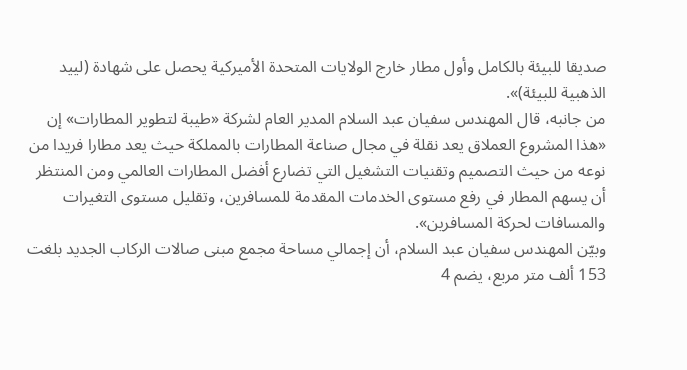صديقا للبيئة بالكامل وأول مطار خارج الولايات المتحدة الأميركية يحصل على شهادة (لييد الذهبية للبيئة)».
من جانبه، قال المهندس سفيان عبد السلام المدير العام لشركة «طيبة لتطوير المطارات» إن «هذا المشروع العملاق يعد نقلة في مجال صناعة المطارات بالمملكة حيث يعد مطارا فريدا من نوعه من حيث التصميم وتقنيات التشغيل التي تضارع أفضل المطارات العالمي ومن المنتظر أن يسهم المطار في رفع مستوى الخدمات المقدمة للمسافرين، وتقليل مستوى التغيرات والمسافات لحركة المسافرين».
وبيّن المهندس سفيان عبد السلام، أن إجمالي مساحة مجمع مبنى صالات الركاب الجديد بلغت 153 ألف متر مربع، يضم 4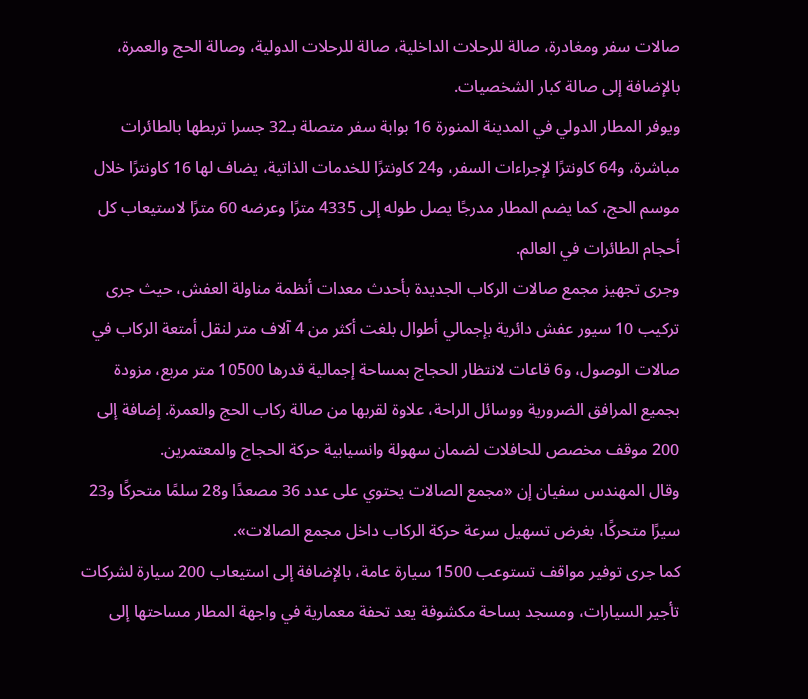صالات سفر ومغادرة، صالة للرحلات الداخلية، صالة للرحلات الدولية، وصالة الحج والعمرة، بالإضافة إلى صالة كبار الشخصيات.
ويوفر المطار الدولي في المدينة المنورة 16 بوابة سفر متصلة بـ32 جسرا تربطها بالطائرات مباشرة، و64 كاونترًا لإجراءات السفر، و24 كاونترًا للخدمات الذاتية، يضاف لها 16 كاونترًا خلال موسم الحج، كما يضم المطار مدرجًا يصل طوله إلى 4335 مترًا وعرضه 60 مترًا لاستيعاب كل أحجام الطائرات في العالم.
وجرى تجهيز مجمع صالات الركاب الجديدة بأحدث معدات أنظمة مناولة العفش، حيث جرى تركيب 10 سيور عفش دائرية بإجمالي أطوال بلغت أكثر من 4 آلاف متر لنقل أمتعة الركاب في صالات الوصول، و6 قاعات لانتظار الحجاج بمساحة إجمالية قدرها 10500 متر مربع، مزودة بجميع المرافق الضرورية ووسائل الراحة، علاوة لقربها من صالة ركاب الحج والعمرة. إضافة إلى 200 موقف مخصص للحافلات لضمان سهولة وانسيابية حركة الحجاج والمعتمرين.
وقال المهندس سفيان إن «مجمع الصالات يحتوي على عدد 36 مصعدًا و28 سلمًا متحركًا و23 سيرًا متحركًا، بغرض تسهيل سرعة حركة الركاب داخل مجمع الصالات».
كما جرى توفير مواقف تستوعب 1500 سيارة عامة، بالإضافة إلى استيعاب 200 سيارة لشركات تأجير السيارات، ومسجد بساحة مكشوفة يعد تحفة معمارية في واجهة المطار مساحتها إلى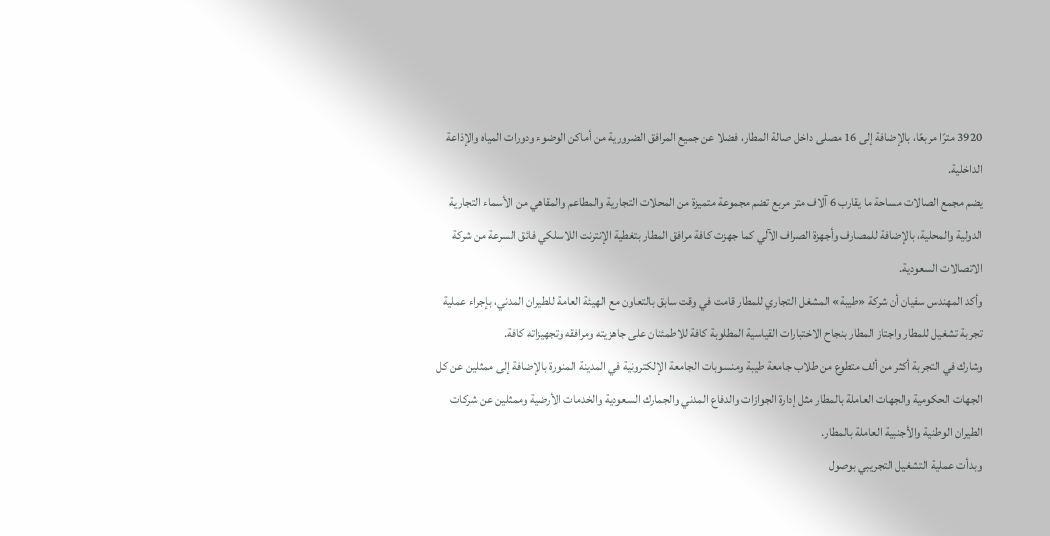3920 مترًا مربعًا، بالإضافة إلى 16 مصلى داخل صالة المطار، فضلا عن جميع المرافق الضرورية من أماكن الوضوء ودورات المياه والإذاعة الداخلية.
يضم مجمع الصالات مساحة ما يقارب 6 آلاف متر مربع تضم مجموعة متميزة من المحلات التجارية والمطاعم والمقاهي من الأسماء التجارية الدولية والمحلية، بالإضافة للمصارف وأجهزة الصراف الآلي كما جهزت كافة مرافق المطار بتغطية الإنترنت اللاسلكي فائق السرعة من شركة الاتصالات السعودية.
وأكد المهندس سفيان أن شركة «طيبة» المشغل التجاري للمطار قامت في وقت سابق بالتعاون مع الهيئة العامة للطيران المدني، بإجراء عملية تجربة تشغيل للمطار واجتاز المطار بنجاح الاختبارات القياسية المطلوبة كافة للاطمئنان على جاهزيته ومرافقه وتجهيزاته كافة.
وشارك في التجربة أكثر من ألف متطوع من طلاب جامعة طيبة ومنسوبات الجامعة الإلكترونية في المدينة المنورة بالإضافة إلى ممثلين عن كل الجهات الحكومية والجهات العاملة بالمطار مثل إدارة الجوازات والدفاع المدني والجمارك السعودية والخدمات الأرضية وممثلين عن شركات الطيران الوطنية والأجنبية العاملة بالمطار.
وبدأت عملية التشغيل التجريبي بوصول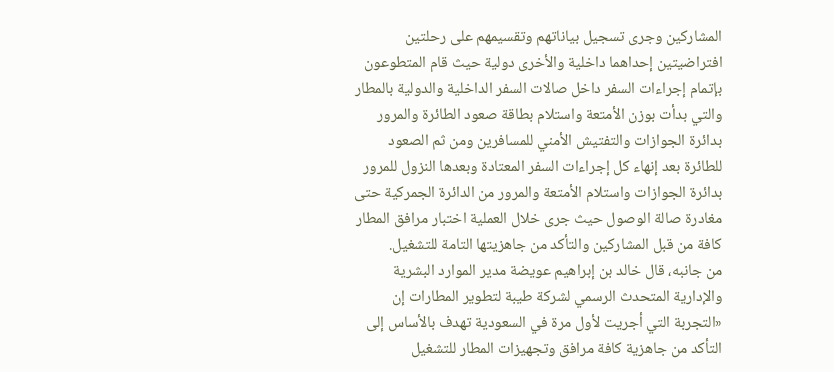المشاركين وجرى تسجيل بياناتهم وتقسيمهم على رحلتين افتراضيتين إحداهما داخلية والأخرى دولية حيث قام المتطوعون بإتمام إجراءات السفر داخل صالات السفر الداخلية والدولية بالمطار والتي بدأت بوزن الأمتعة واستلام بطاقة صعود الطائرة والمرور بدائرة الجوازات والتفتيش الأمني للمسافرين ومن ثم الصعود للطائرة بعد إنهاء كل إجراءات السفر المعتادة وبعدها النزول للمرور بدائرة الجوازات واستلام الأمتعة والمرور من الدائرة الجمركية حتى مغادرة صالة الوصول حيث جرى خلال العملية اختبار مرافق المطار كافة من قبل المشاركين والتأكد من جاهزيتها التامة للتشغيل.
من جانبه، قال خالد بن إبراهيم عويضة مدير الموارد البشرية والإدارية المتحدث الرسمي لشركة طيبة لتطوير المطارات إن «التجربة التي أجريت لأول مرة في السعودية تهدف بالأساس إلى التأكد من جاهزية كافة مرافق وتجهيزات المطار للتشغيل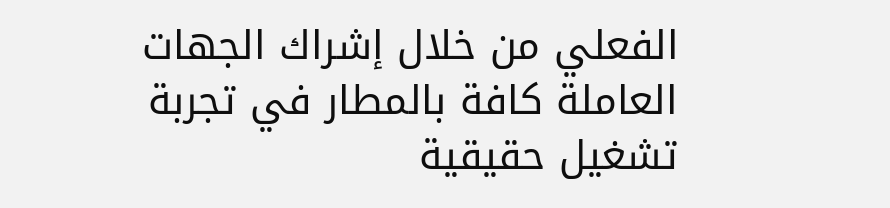الفعلي من خلال إشراك الجهات العاملة كافة بالمطار في تجربة تشغيل حقيقية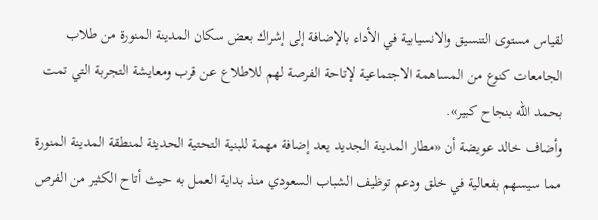لقياس مستوى التنسيق والانسيابية في الأداء بالإضافة إلى إشراك بعض سكان المدينة المنورة من طلاب الجامعات كنوع من المساهمة الاجتماعية لإتاحة الفرصة لهم للاطلاع عن قرب ومعايشة التجربة التي تمت بحمد الله بنجاح كبير».
وأضاف خالد عويضة أن «مطار المدينة الجديد يعد إضافة مهمة للبنية التحتية الحديثة لمنطقة المدينة المنورة مما سيسهم بفعالية في خلق ودعم توظيف الشباب السعودي منذ بداية العمل به حيث أتاح الكثير من الفرص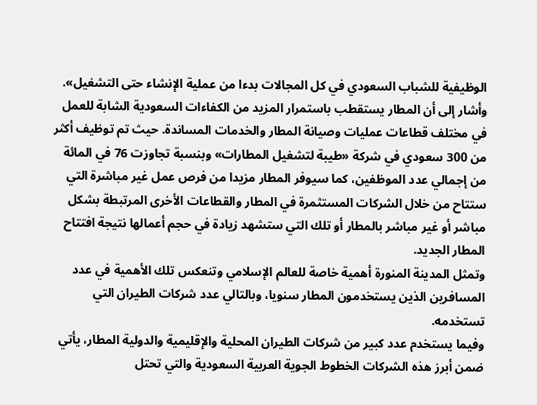الوظيفية للشباب السعودي في كل المجالات بدءا من عملية الإنشاء حتى التشغيل».
وأشار إلى أن المطار يستقطب باستمرار المزيد من الكفاءات السعودية الشابة للعمل في مختلف قطاعات عمليات وصيانة المطار والخدمات المساندة. حيث تم توظيف أكثر من 300 سعودي في شركة «طيبة لتشغيل المطارات» وبنسبة تجاوزت 76 في المائة من إجمالي عدد الموظفين، كما سيوفر المطار مزيدا من فرص عمل غير مباشرة التي ستتاح من خلال الشركات المستثمرة في المطار والقطاعات الأخرى المرتبطة بشكل مباشر أو غير مباشر بالمطار أو تلك التي ستشهد زيادة في حجم أعمالها نتيجة افتتاح المطار الجديد.
وتمثل المدينة المنورة أهمية خاصة للعالم الإسلامي وتنعكس تلك الأهمية في عدد المسافرين الذين يستخدمون المطار سنويا، وبالتالي عدد شركات الطيران التي تستخدمه.
وفيما يستخدم عدد كبير من شركات الطيران المحلية والإقليمية والدولية المطار، يأتي ضمن أبرز هذه الشركات الخطوط الجوية العربية السعودية والتي تحتل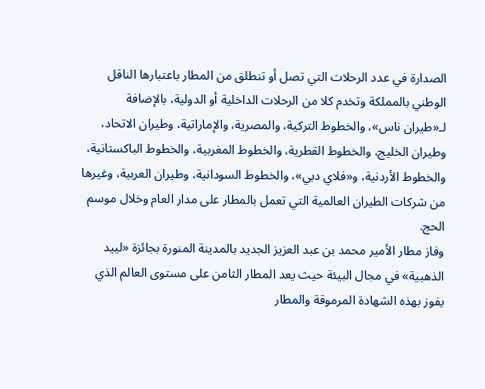الصدارة في عدد الرحلات التي تصل أو تنطلق من المطار باعتبارها الناقل الوطني بالمملكة وتخدم كلا من الرحلات الداخلية أو الدولية، بالإضافة لـ«طيران ناس»، والخطوط التركية، والمصرية، والإماراتية، وطيران الاتحاد، وطيران الخليج، والخطوط القطرية، والخطوط المغربية، والخطوط الباكستانية، والخطوط الأردنية، و«فلاي دبي»، والخطوط السودانية، وطيران العربية، وغيرها من شركات الطيران العالمية التي تعمل بالمطار على مدار العام وخلال موسم الحج.
وفاز مطار الأمير محمد بن عبد العزيز الجديد بالمدينة المنورة بجائزة «لييد الذهبية» في مجال البيئة حيث يعد المطار الثامن على مستوى العالم الذي يفوز بهذه الشهادة المرموقة والمطار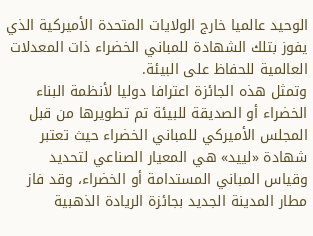الوحيد عالميا خارج الولايات المتحدة الأميركية الذي يفوز بتلك الشهادة للمباني الخضراء ذات المعدلات العالمية للحفاظ على البيئة.
وتمثل هذه الجائزة اعترافا دوليا لأنظمة البناء الخضراء أو الصديقة للبيئة تم تطويرها من قبل المجلس الأميركي للمباني الخضراء حيث تعتبر شهادة «لييد» هي المعيار الصناعي لتحديد وقياس المباني المستدامة أو الخضراء، وقد فاز مطار المدينة الجديد بجائزة الريادة الذهبية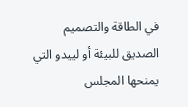في الطاقة والتصميم الصديق للبيئة أو لييدو التي يمنحها المجلس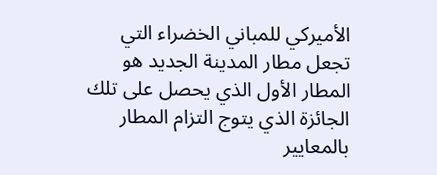الأميركي للمباني الخضراء التي تجعل مطار المدينة الجديد هو المطار الأول الذي يحصل على تلك الجائزة الذي يتوج التزام المطار بالمعايير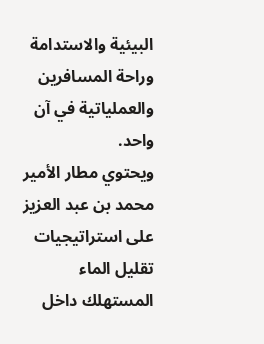البيئية والاستدامة وراحة المسافرين والعملياتية في آن واحد.
ويحتوي مطار الأمير محمد بن عبد العزيز على استراتيجيات تقليل الماء المستهلك داخل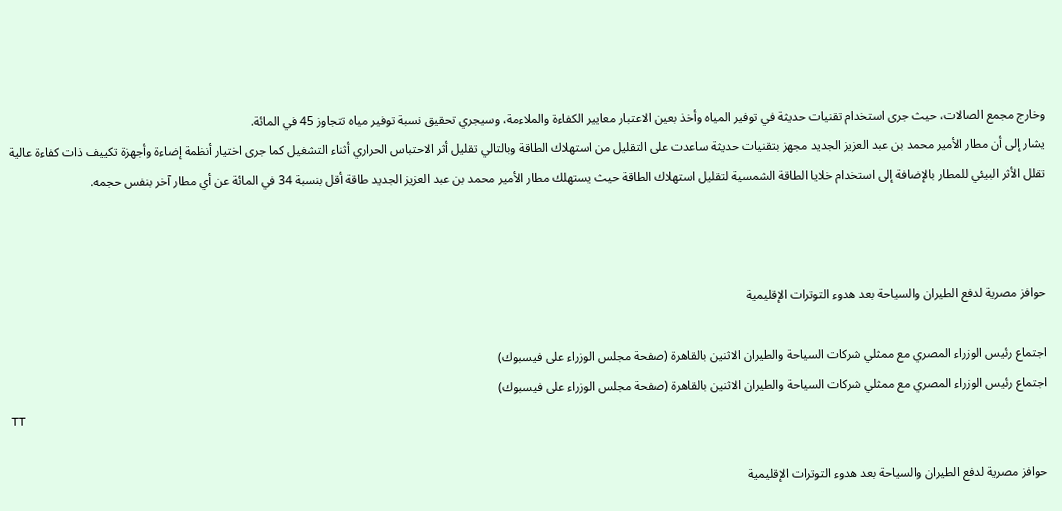وخارج مجمع الصالات، حيث جرى استخدام تقنيات حديثة في توفير المياه وأخذ بعين الاعتبار معايير الكفاءة والملاءمة، وسيجري تحقيق نسبة توفير مياه تتجاوز 45 في المائة.
يشار إلى أن مطار الأمير محمد بن عبد العزيز الجديد مجهز بتقنيات حديثة ساعدت على التقليل من استهلاك الطاقة وبالتالي تقليل أثر الاحتباس الحراري أثناء التشغيل كما جرى اختيار أنظمة إضاءة وأجهزة تكييف ذات كفاءة عالية تقلل الأثر البيئي للمطار بالإضافة إلى استخدام خلايا الطاقة الشمسية لتقليل استهلاك الطاقة حيث يستهلك مطار الأمير محمد بن عبد العزيز الجديد طاقة أقل بنسبة 34 في المائة عن أي مطار آخر بنفس حجمه.



حوافز مصرية لدفع الطيران والسياحة بعد هدوء التوترات الإقليمية

اجتماع رئيس الوزراء المصري مع ممثلي شركات السياحة والطيران الاثنين بالقاهرة (صفحة مجلس الوزراء على فيسبوك)
اجتماع رئيس الوزراء المصري مع ممثلي شركات السياحة والطيران الاثنين بالقاهرة (صفحة مجلس الوزراء على فيسبوك)
TT

حوافز مصرية لدفع الطيران والسياحة بعد هدوء التوترات الإقليمية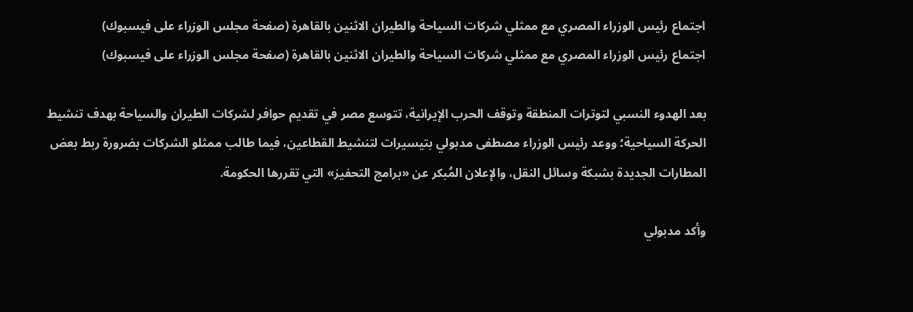اجتماع رئيس الوزراء المصري مع ممثلي شركات السياحة والطيران الاثنين بالقاهرة (صفحة مجلس الوزراء على فيسبوك)
اجتماع رئيس الوزراء المصري مع ممثلي شركات السياحة والطيران الاثنين بالقاهرة (صفحة مجلس الوزراء على فيسبوك)

بعد الهدوء النسبي لتوترات المنطقة وتوقف الحرب الإيرانية، تتوسع مصر في تقديم حوافر لشركات الطيران والسياحة بهدف تنشيط الحركة السياحية؛ ووعد رئيس الوزراء مصطفى مدبولي بتيسيرات لتنشيط القطاعين، فيما طالب ممثلو الشركات بضرورة ربط بعض المطارات الجديدة بشبكة وسائل النقل، والإعلان المُبكر عن «برامج التحفيز» التي تقررها الحكومة.

وأكد مدبولي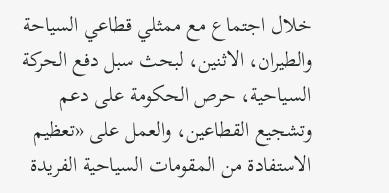خلال اجتماع مع ممثلي قطاعي السياحة والطيران، الاثنين، لبحث سبل دفع الحركة السياحية، حرص الحكومة على دعم وتشجيع القطاعين، والعمل على «تعظيم الاستفادة من المقومات السياحية الفريدة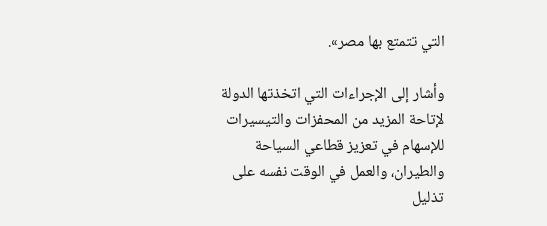التي تتمتع بها مصر».

وأشار إلى الإجراءات التي اتخذتها الدولة لإتاحة المزيد من المحفزات والتيسيرات للإسهام في تعزيز قطاعي السياحة والطيران، والعمل في الوقت نفسه على تذليل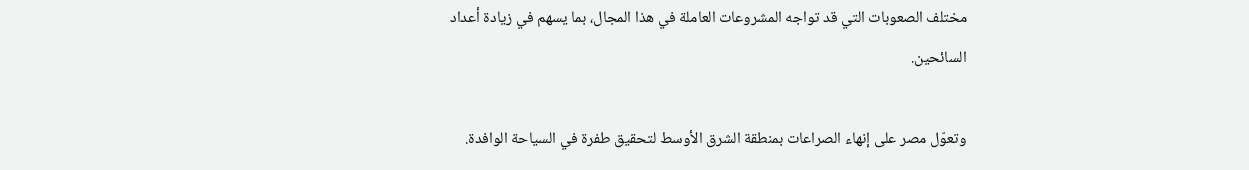مختلف الصعوبات التي قد تواجه المشروعات العاملة في هذا المجال، بما يسهم في زيادة أعداد السائحين.

وتعوّل مصر على إنهاء الصراعات بمنطقة الشرق الأوسط لتحقيق طفرة في السياحة الوافدة.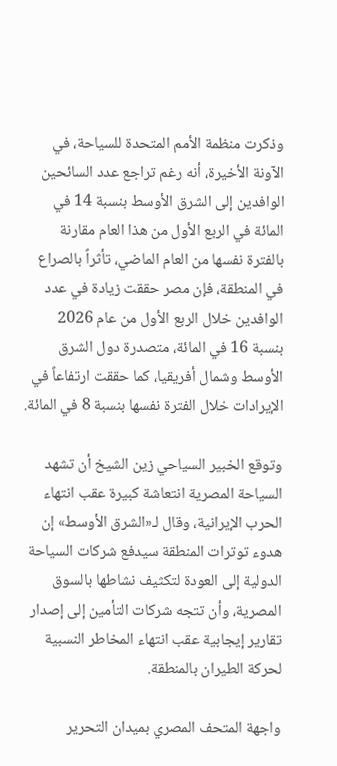وذكرت منظمة الأمم المتحدة للسياحة، في الآونة الأخيرة، أنه رغم تراجع عدد السائحين الوافدين إلى الشرق الأوسط بنسبة 14 في المائة في الربع الأول من هذا العام مقارنة بالفترة نفسها من العام الماضي، تأثراً بالصراع في المنطقة، فإن مصر حققت زيادة في عدد الوافدين خلال الربع الأول من عام 2026 بنسبة 16 في المائة، متصدرة دول الشرق الأوسط وشمال أفريقيا، كما حققت ارتفاعاً في الإيرادات خلال الفترة نفسها بنسبة 8 في المائة.

وتوقع الخبير السياحي زين الشيخ أن تشهد السياحة المصرية انتعاشة كبيرة عقب انتهاء الحرب الإيرانية، وقال لـ«الشرق الأوسط» إن هدوء توترات المنطقة سيدفع شركات السياحة الدولية إلى العودة لتكثيف نشاطها بالسوق المصرية، وأن تتجه شركات التأمين إلى إصدار تقارير إيجابية عقب انتهاء المخاطر النسبية لحركة الطيران بالمنطقة.

واجهة المتحف المصري بميدان التحرير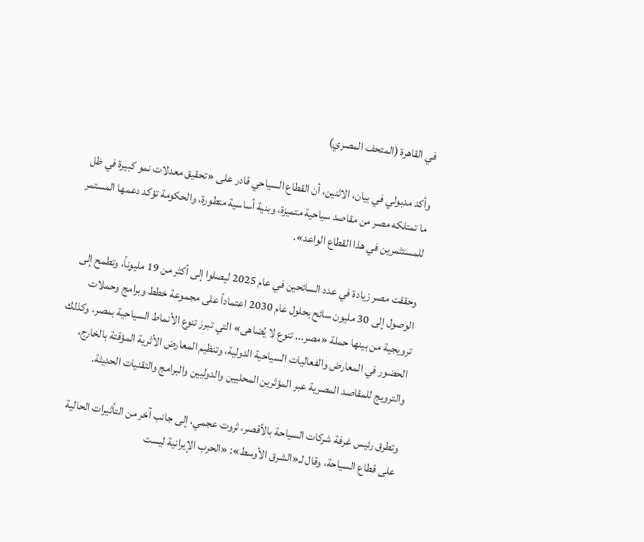في القاهرة (المتحف المصري)

وأكد مدبولي في بيان، الاثنين، أن القطاع السياحي قادر على «تحقيق معدلات نمو كبيرة في ظل ما تمتلكه مصر من مقاصد سياحية متميزة، وبنية أساسية متطورة، والحكومة تؤكد دعمها المستمر للمستثمرين في هذا القطاع الواعد».

وحققت مصر زيادة في عدد السائحين في عام 2025 ليصلوا إلى أكثر من 19 مليوناً، وتطمح إلى الوصول إلى 30 مليون سائح بحلول عام 2030 اعتماداً على مجموعة خطط وبرامج وحملات ترويجية من بينها حملة «مصر... تنوع لا يُضاهى» التي تبرز تنوع الأنماط السياحية بمصر، وكذلك الحضور في المعارض والفعاليات السياحية الدولية، وتنظيم المعارض الأثرية المؤقتة بالخارج، والترويج للمقاصد المصرية عبر المؤثرين المحليين والدوليين والبرامج والتقنيات الحديثة.

وتطرق رئيس غرفة شركات السياحة بالأقصر، ثروت عجمي، إلى جانب آخر من التأثيرات الحالية على قطاع السياحة، وقال لـ«الشرق الأوسط»: «الحرب الإيرانية ليست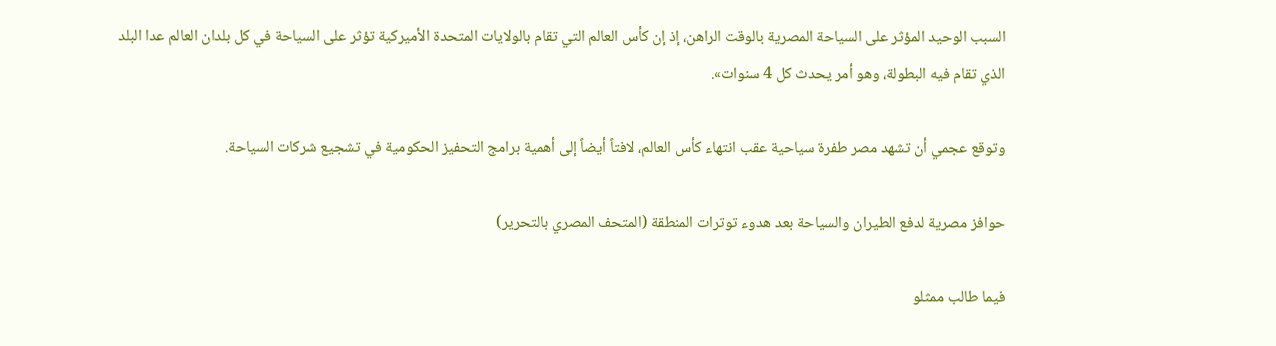السبب الوحيد المؤثر على السياحة المصرية بالوقت الراهن، إذ إن كأس العالم التي تقام بالولايات المتحدة الأميركية تؤثر على السياحة في كل بلدان العالم عدا البلد الذي تقام فيه البطولة، وهو أمر يحدث كل 4 سنوات».

وتوقع عجمي أن تشهد مصر طفرة سياحية عقب انتهاء كأس العالم، لافتاً أيضاً إلى أهمية برامج التحفيز الحكومية في تشجيع شركات السياحة.

حوافز مصرية لدفع الطيران والسياحة بعد هدوء توترات المنطقة (المتحف المصري بالتحرير)

فيما طالب ممثلو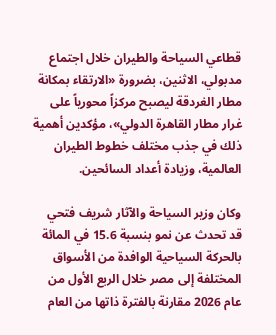قطاعي السياحة والطيران خلال اجتماع مدبولي، الاثنين، بضرورة «الارتقاء بمكانة مطار الغردقة ليصبح مركزاً محورياً على غرار مطار القاهرة الدولي»، مؤكدين أهمية ذلك في جذب مختلف خطوط الطيران العالمية، وزيادة أعداد السائحين.

وكان وزير السياحة والآثار شريف فتحي قد تحدث عن نمو بنسبة 15.6 في المائة بالحركة السياحية الوافدة من الأسواق المختلفة إلى مصر خلال الربع الأول من عام 2026 مقارنة بالفترة ذاتها من العام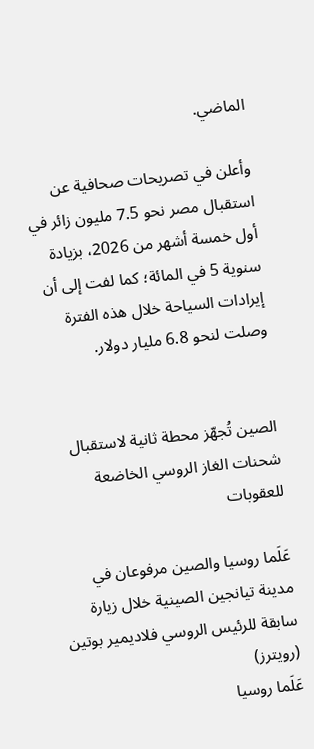الماضي.

وأعلن في تصريحات صحافية عن استقبال مصر نحو 7.5 مليون زائر في أول خمسة أشهر من 2026، بزيادة سنوية 5 في المائة؛ كما لفت إلى أن إيرادات السياحة خلال هذه الفترة وصلت لنحو 6.8 مليار دولار.


الصين تُجهّز محطة ثانية لاستقبال شحنات الغاز الروسي الخاضعة للعقوبات

عَلَما روسيا والصين مرفوعان في مدينة تيانجين الصينية خلال زيارة سابقة للرئيس الروسي فلاديمير بوتين (رويترز)
عَلَما روسيا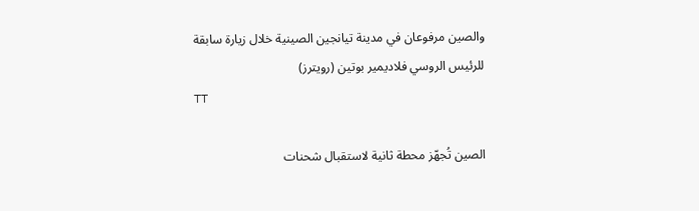والصين مرفوعان في مدينة تيانجين الصينية خلال زيارة سابقة للرئيس الروسي فلاديمير بوتين (رويترز)
TT

الصين تُجهّز محطة ثانية لاستقبال شحنات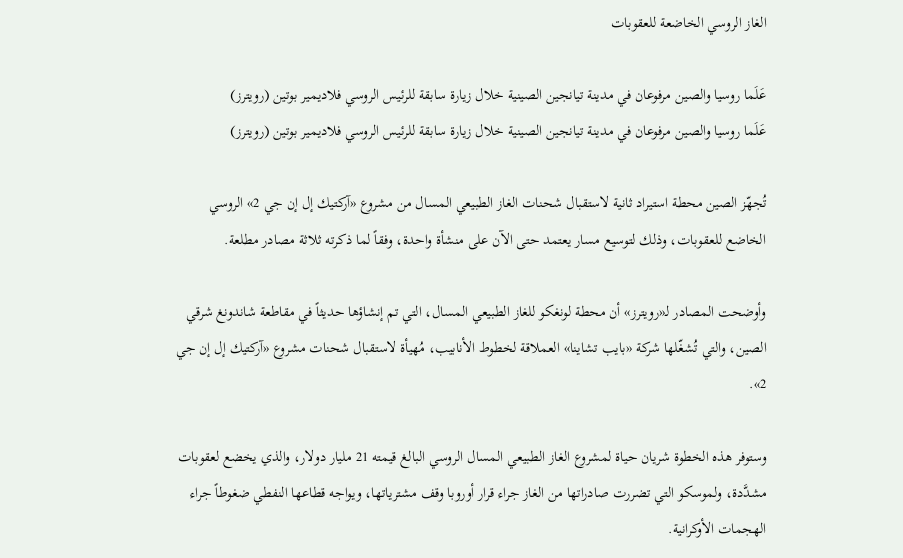الغاز الروسي الخاضعة للعقوبات

عَلَما روسيا والصين مرفوعان في مدينة تيانجين الصينية خلال زيارة سابقة للرئيس الروسي فلاديمير بوتين (رويترز)
عَلَما روسيا والصين مرفوعان في مدينة تيانجين الصينية خلال زيارة سابقة للرئيس الروسي فلاديمير بوتين (رويترز)

تُجهّز الصين محطة استيراد ثانية لاستقبال شحنات الغاز الطبيعي المسال من مشروع «آركتيك إل إن جي 2» الروسي الخاضع للعقوبات، وذلك لتوسيع مسار يعتمد حتى الآن على منشأة واحدة، وفقاً لما ذكرته ثلاثة مصادر مطلعة.

وأوضحت المصادر لـ«رويترز» أن محطة لونغكو للغاز الطبيعي المسال، التي تم إنشاؤها حديثاً في مقاطعة شاندونغ شرقي الصين، والتي تُشغّلها شركة «بايب تشاينا» العملاقة لخطوط الأنابيب، مُهيأة لاستقبال شحنات مشروع «آركتيك إل إن جي 2».

وستوفر هذه الخطوة شريان حياة لمشروع الغاز الطبيعي المسال الروسي البالغ قيمته 21 مليار دولار، والذي يخضع لعقوبات مشدَّدة، ولموسكو التي تضررت صادراتها من الغاز جراء قرار أوروبا وقف مشترياتها، ويواجه قطاعها النفطي ضغوطاً جراء الهجمات الأوكرانية.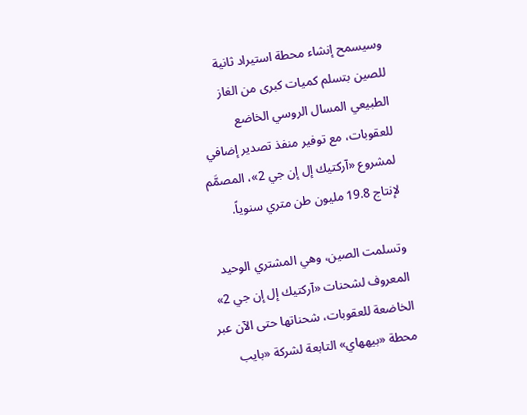وسيسمح إنشاء محطة استيراد ثانية للصين بتسلم كميات كبرى من الغاز الطبيعي المسال الروسي الخاضع للعقوبات، مع توفير منفذ تصدير إضافي لمشروع «آركتيك إل إن جي 2»، المصمَّم لإنتاج 19.8 مليون طن متري سنوياً.

وتسلمت الصين، وهي المشتري الوحيد المعروف لشحنات «آركتيك إل إن جي 2» الخاضعة للعقوبات، شحناتها حتى الآن عبر محطة «بيههاي» التابعة لشركة «بايب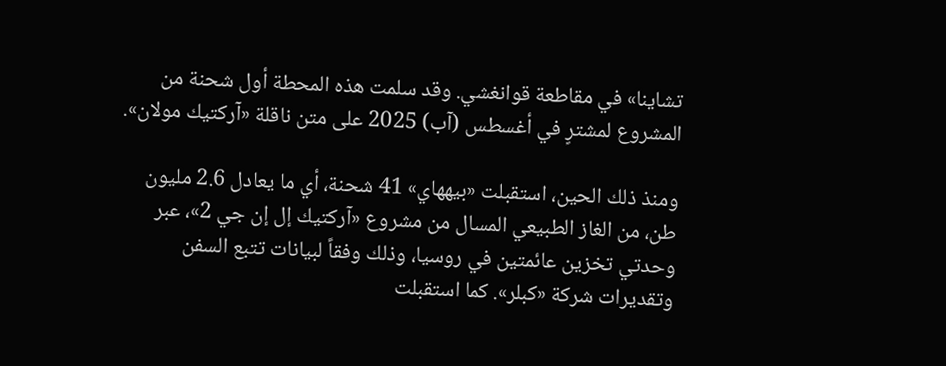تشاينا» في مقاطعة قوانغشي. وقد سلمت هذه المحطة أول شحنة من المشروع لمشترٍ في أغسطس (آب) 2025 على متن ناقلة «آركتيك مولان».

ومنذ ذلك الحين، استقبلت «بيههاي» 41 شحنة، أي ما يعادل 2.6 مليون طن، من الغاز الطبيعي المسال من مشروع «آركتيك إل إن جي 2»، عبر وحدتي تخزين عائمتين في روسيا، وذلك وفقاً لبيانات تتبع السفن وتقديرات شركة «كبلر». كما استقبلت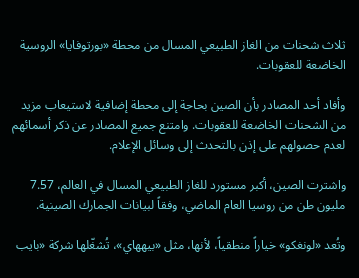ثلاث شحنات من الغاز الطبيعي المسال من محطة «بورتوفايا» الروسية الخاضعة للعقوبات.

وأفاد أحد المصادر بأن الصين بحاجة إلى محطة إضافية لاستيعاب مزيد من الشحنات الخاضعة للعقوبات. وامتنع جميع المصادر عن ذكر أسمائهم لعدم حصولهم على إذن بالتحدث إلى وسائل الإعلام.

واشترت الصين، أكبر مستورد للغاز الطبيعي المسال في العالم، 7.57 مليون طن من روسيا العام الماضي، وفقاً لبيانات الجمارك الصينية.

وتُعد «لونغكو» خياراً منطقياً، لأنها، مثل «بيههاي»، تُشغّلها شركة «بايب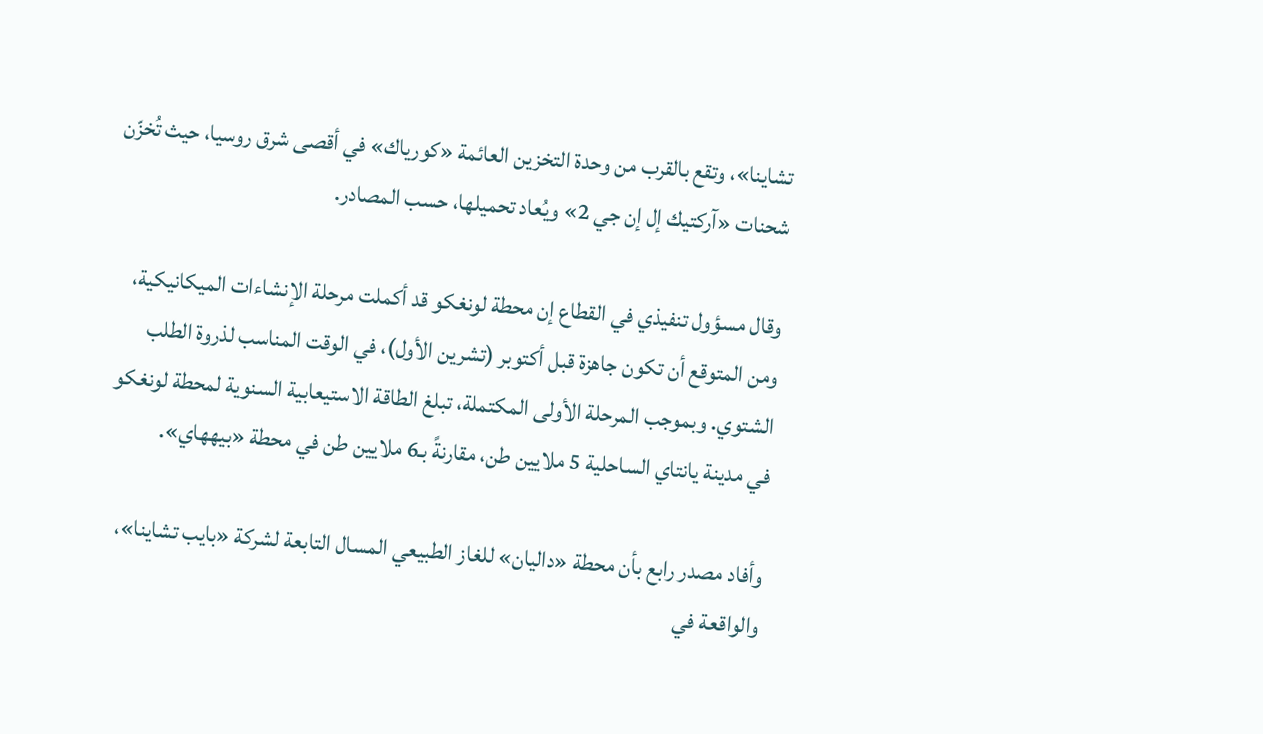تشاينا»، وتقع بالقرب من وحدة التخزين العائمة «كورياك» في أقصى شرق روسيا، حيث تُخزّن شحنات «آركتيك إل إن جي 2» ويُعاد تحميلها، حسب المصادر.

وقال مسؤول تنفيذي في القطاع إن محطة لونغكو قد أكملت مرحلة الإنشاءات الميكانيكية، ومن المتوقع أن تكون جاهزة قبل أكتوبر (تشرين الأول)، في الوقت المناسب لذروة الطلب الشتوي. وبموجب المرحلة الأولى المكتملة، تبلغ الطاقة الاستيعابية السنوية لمحطة لونغكو في مدينة يانتاي الساحلية 5 ملايين طن، مقارنةً بـ6 ملايين طن في محطة «بيههاي».

وأفاد مصدر رابع بأن محطة «داليان» للغاز الطبيعي المسال التابعة لشركة «بايب تشاينا»، والواقعة في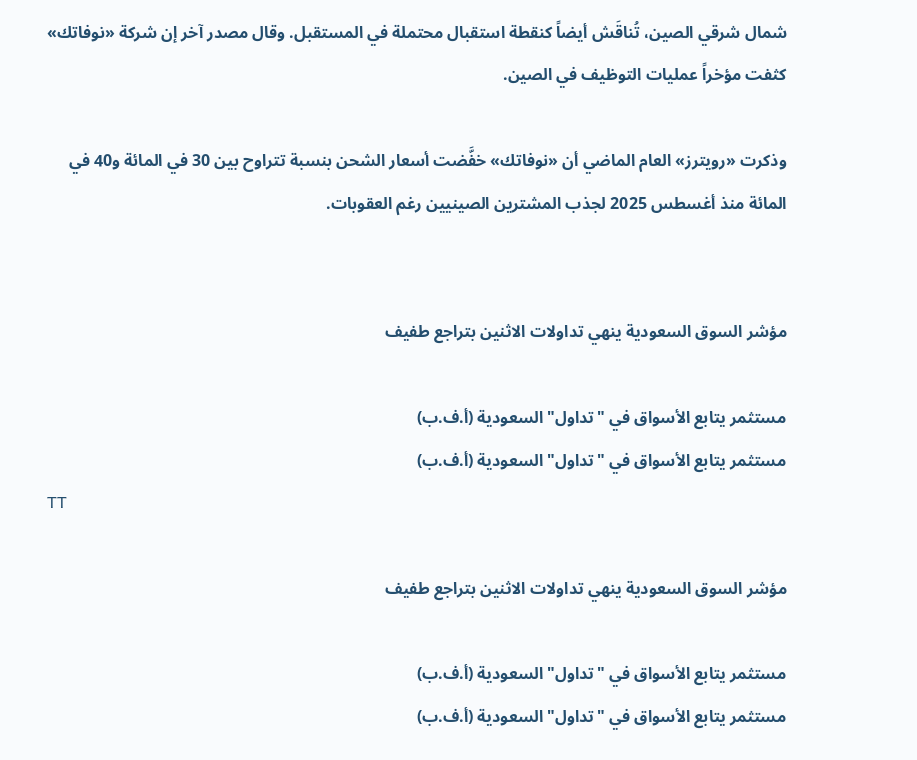شمال شرقي الصين، تُناقَش أيضاً كنقطة استقبال محتملة في المستقبل. وقال مصدر آخر إن شركة «نوفاتك» كثفت مؤخراً عمليات التوظيف في الصين.

وذكرت «رويترز» العام الماضي أن «نوفاتك» خفَّضت أسعار الشحن بنسبة تتراوح بين 30 في المائة و40 في المائة منذ أغسطس 2025 لجذب المشترين الصينيين رغم العقوبات.


مؤشر السوق السعودية ينهي تداولات الاثنين بتراجع طفيف

مستثمر يتابع الأسواق في "تداول" السعودية (أ.ف.ب)
مستثمر يتابع الأسواق في "تداول" السعودية (أ.ف.ب)
TT

مؤشر السوق السعودية ينهي تداولات الاثنين بتراجع طفيف

مستثمر يتابع الأسواق في "تداول" السعودية (أ.ف.ب)
مستثمر يتابع الأسواق في "تداول" السعودية (أ.ف.ب)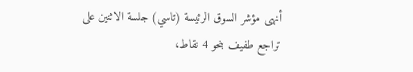أنهى مؤشر السوق الرئيسة (تاسي) جلسة الاثنين على تراجع طفيف بنحو 4 نقاط،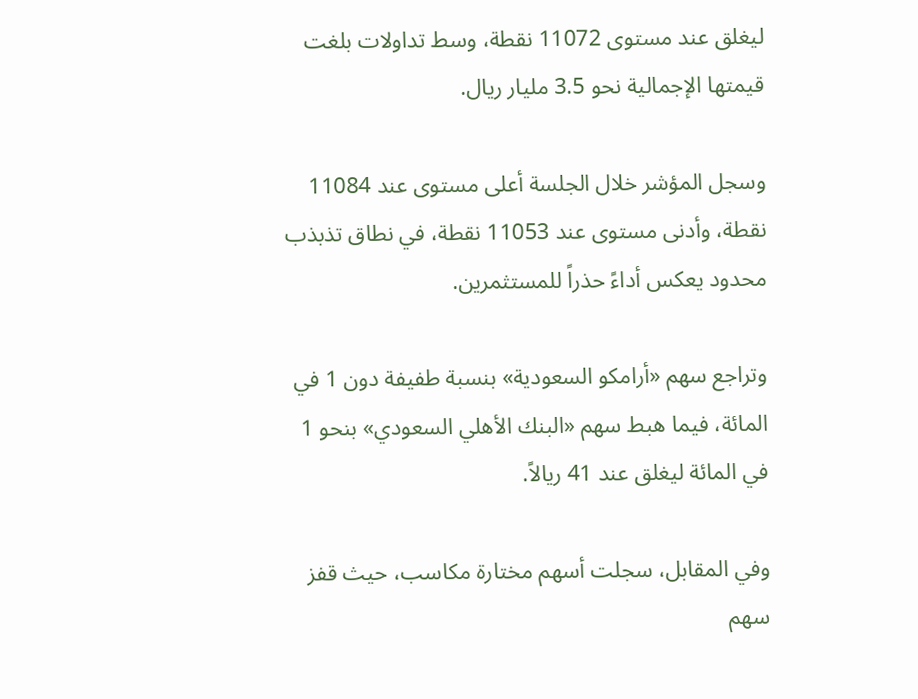ليغلق عند مستوى 11072 نقطة، وسط تداولات بلغت قيمتها الإجمالية نحو 3.5 مليار ريال.

وسجل المؤشر خلال الجلسة أعلى مستوى عند 11084 نقطة، وأدنى مستوى عند 11053 نقطة، في نطاق تذبذب محدود يعكس أداءً حذراً للمستثمرين.

وتراجع سهم «أرامكو السعودية» بنسبة طفيفة دون 1 في المائة، فيما هبط سهم «البنك الأهلي السعودي» بنحو 1 في المائة ليغلق عند 41 ريالاً.

وفي المقابل، سجلت أسهم مختارة مكاسب، حيث قفز سهم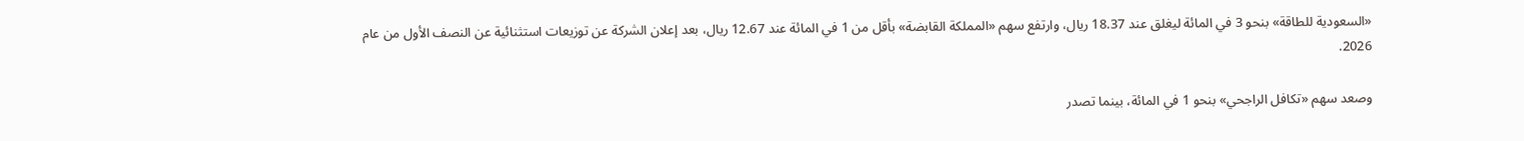«السعودية للطاقة» بنحو 3 في المائة ليغلق عند 18.37 ريال، وارتفع سهم «المملكة القابضة» بأقل من 1 في المائة عند 12.67 ريال، بعد إعلان الشركة عن توزيعات استثنائية عن النصف الأول من عام 2026.

وصعد سهم «تكافل الراجحي» بنحو 1 في المائة، بينما تصدر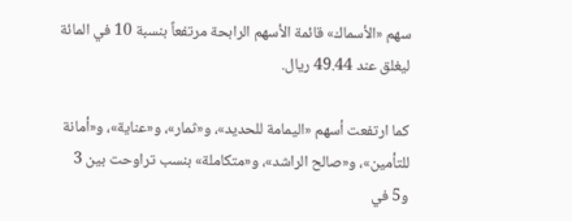سهم «الأسماك» قائمة الأسهم الرابحة مرتفعاً بنسبة 10 في المائة ليغلق عند 49.44 ريال.

كما ارتفعت أسهم «اليمامة للحديد»، و«ثمار»، و«عناية»، و«أمانة للتأمين»، و«صالح الراشد»، و«متكاملة» بنسب تراوحت بين 3 و5 في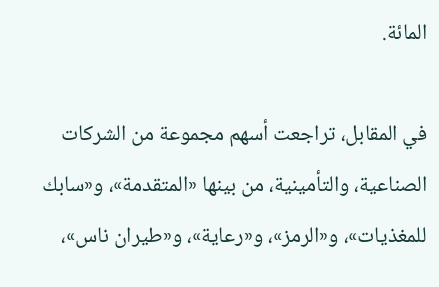المائة.

في المقابل، تراجعت أسهم مجموعة من الشركات الصناعية، والتأمينية، من بينها «المتقدمة»، و«سابك للمغذيات»، و«الرمز»، و«رعاية»، و«طيران ناس»،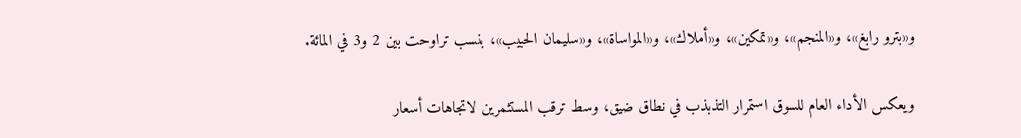و«بترو رابغ»، و«المنجم»، و«تمكين»، و«أملاك»، و«المواساة»، و«سليمان الحبيب»، بنسب تراوحت بين 2 و3 في المائة.

ويعكس الأداء العام للسوق استمرار التذبذب في نطاق ضيق، وسط ترقب المستثمرين لاتجاهات أسعار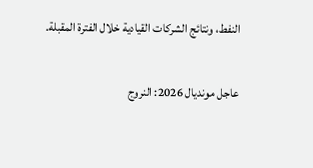النفط، ونتائج الشركات القيادية خلال الفترة المقبلة.

عاجل مونديال 2026: النروج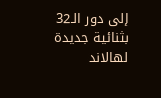إلى دور الـ32 بثنائية جديدة لهالاند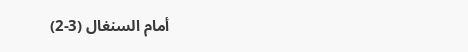أمام السنغال (3-2)